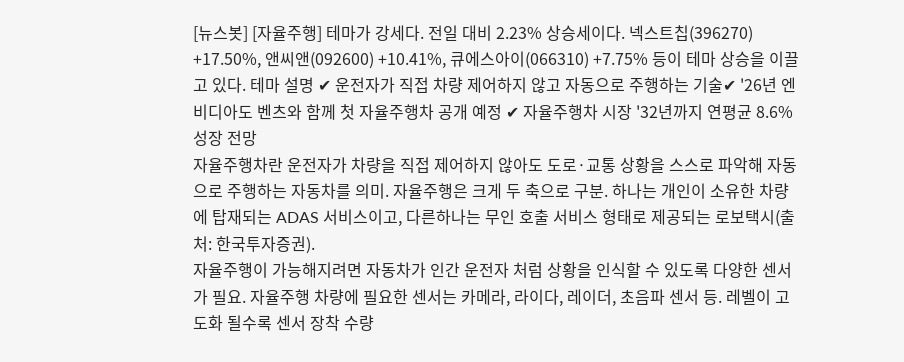[뉴스봇] [자율주행] 테마가 강세다. 전일 대비 2.23% 상승세이다. 넥스트칩(396270) +17.50%, 앤씨앤(092600) +10.41%, 큐에스아이(066310) +7.75% 등이 테마 상승을 이끌고 있다. 테마 설명 ✔ 운전자가 직접 차량 제어하지 않고 자동으로 주행하는 기술✔ '26년 엔비디아도 벤츠와 함께 첫 자율주행차 공개 예정 ✔ 자율주행차 시장 '32년까지 연평균 8.6% 성장 전망
자율주행차란 운전자가 차량을 직접 제어하지 않아도 도로·교통 상황을 스스로 파악해 자동으로 주행하는 자동차를 의미. 자율주행은 크게 두 축으로 구분. 하나는 개인이 소유한 차량에 탑재되는 ADAS 서비스이고, 다른하나는 무인 호출 서비스 형태로 제공되는 로보택시(출처: 한국투자증권).
자율주행이 가능해지려면 자동차가 인간 운전자 처럼 상황을 인식할 수 있도록 다양한 센서가 필요. 자율주행 차량에 필요한 센서는 카메라, 라이다, 레이더, 초음파 센서 등. 레벨이 고도화 될수록 센서 장착 수량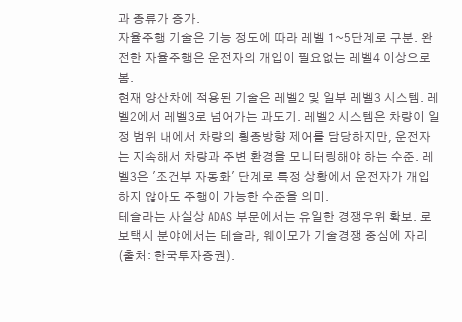과 종류가 증가.
자율주행 기술은 기능 정도에 따라 레벨 1~5단계로 구분. 완전한 자율주행은 운전자의 개입이 필요없는 레벨4 이상으로 봄.
현재 양산차에 적용된 기술은 레벨2 및 일부 레벨3 시스템. 레벨2에서 레벨3로 넘어가는 과도기. 레벨2 시스템은 차량이 일정 범위 내에서 차량의 횡종방향 제어를 담당하지만, 운전자는 지속해서 차량과 주변 환경을 모니터링해야 하는 수준. 레벨3은 '조건부 자동화' 단계로 특정 상황에서 운전자가 개입하지 않아도 주행이 가능한 수준을 의미.
테슬라는 사실상 ADAS 부문에서는 유일한 경쟁우위 확보. 로보택시 분야에서는 테슬라, 웨이모가 기술경쟁 중심에 자리(출처: 한국투자증권).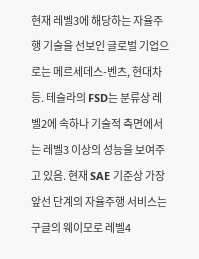현재 레벨3에 해당하는 자율주행 기술을 선보인 글로벌 기업으로는 메르세데스-벤츠, 현대차 등. 테슬라의 FSD는 분류상 레벨2에 속하나 기술적 측면에서는 레벨3 이상의 성능을 보여주고 있음. 현재 SAE 기준상 가장 앞선 단계의 자율주행 서비스는 구글의 웨이모로 레벨4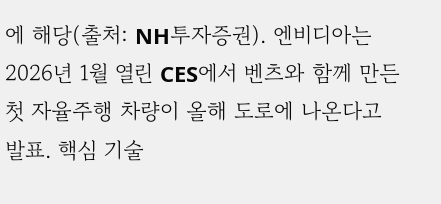에 해당(출처: NH투자증권). 엔비디아는 2026년 1월 열린 CES에서 벤츠와 함께 만든 첫 자율주행 차량이 올해 도로에 나온다고 발표. 핵심 기술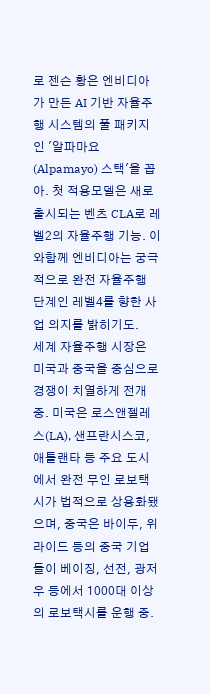로 젠슨 황은 엔비디아가 만든 AI 기반 자율주행 시스템의 풀 패키지인 '알파마요(Alpamayo) 스택'을 꼽아. 첫 적용모델은 새로 출시되는 벤츠 CLA로 레벨2의 자율주행 기능. 이와함께 엔비디아는 궁극적으로 완전 자율주행 단계인 레벨4를 향한 사업 의지를 밝히기도.
세계 자율주행 시장은 미국과 중국을 중심으로 경쟁이 치열하게 전개 중. 미국은 로스앤젤레스(LA), 샌프란시스코, 애틀랜타 등 주요 도시에서 완전 무인 로보택시가 법적으로 상용화됐으며, 중국은 바이두, 위라이드 등의 중국 기업들이 베이징, 선전, 광저우 등에서 1000대 이상의 로보택시를 운행 중.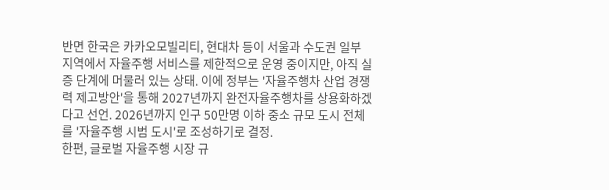반면 한국은 카카오모빌리티, 현대차 등이 서울과 수도권 일부 지역에서 자율주행 서비스를 제한적으로 운영 중이지만, 아직 실증 단계에 머물러 있는 상태. 이에 정부는 '자율주행차 산업 경쟁력 제고방안'을 통해 2027년까지 완전자율주행차를 상용화하겠다고 선언. 2026년까지 인구 50만명 이하 중소 규모 도시 전체를 '자율주행 시범 도시'로 조성하기로 결정.
한편, 글로벌 자율주행 시장 규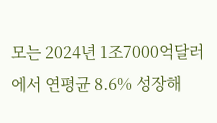모는 2024년 1조7000억달러에서 연평균 8.6% 성장해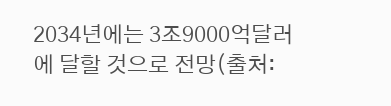2034년에는 3조9000억달러에 달할 것으로 전망(출처: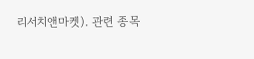리서치앤마켓). 관련 종목